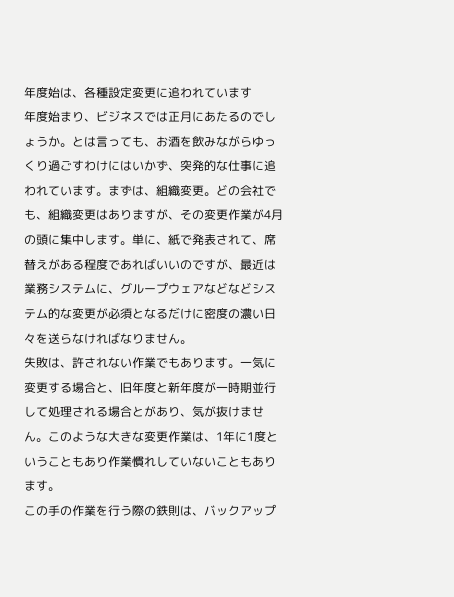年度始は、各種設定変更に追われています
年度始まり、ビジネスでは正月にあたるのでしょうか。とは言っても、お酒を飲みながらゆっくり過ごすわけにはいかず、突発的な仕事に追われています。まずは、組織変更。どの会社でも、組織変更はありますが、その変更作業が4月の頭に集中します。単に、紙で発表されて、席替えがある程度であればいいのですが、最近は業務システムに、グループウェアなどなどシステム的な変更が必須となるだけに密度の濃い日々を送らなければなりません。
失敗は、許されない作業でもあります。一気に変更する場合と、旧年度と新年度が一時期並行して処理される場合とがあり、気が抜けません。このような大きな変更作業は、1年に1度ということもあり作業慣れしていないこともあります。
この手の作業を行う際の鉄則は、バックアップ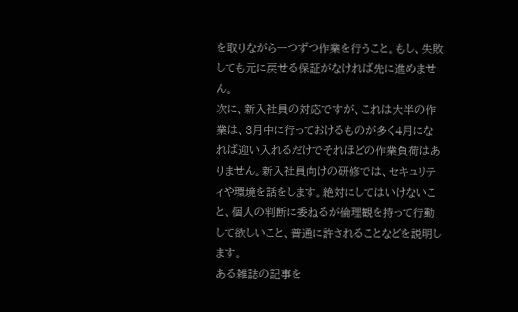を取りながら一つずつ作業を行うこと。もし、失敗しても元に戻せる保証がなければ先に進めません。
次に、新入社員の対応ですが、これは大半の作業は、3月中に行っておけるものが多く4月になれば迎い入れるだけでそれほどの作業負荷はありません。新入社員向けの研修では、セキュリティや環境を話をします。絶対にしてはいけないこと、個人の判断に委ねるが倫理観を持って行動して欲しいこと、普通に許されることなどを説明します。
ある雑誌の記事を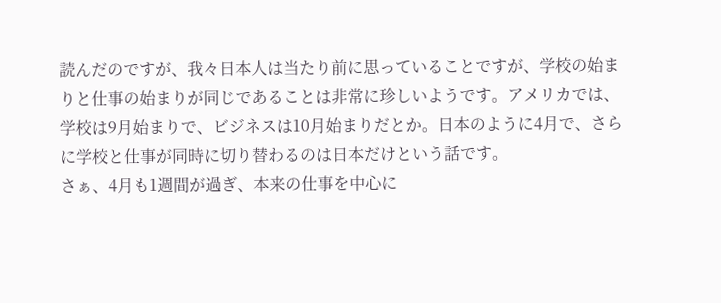読んだのですが、我々日本人は当たり前に思っていることですが、学校の始まりと仕事の始まりが同じであることは非常に珍しいようです。アメリカでは、学校は9月始まりで、ビジネスは10月始まりだとか。日本のように4月で、さらに学校と仕事が同時に切り替わるのは日本だけという話です。
さぁ、4月も1週間が過ぎ、本来の仕事を中心に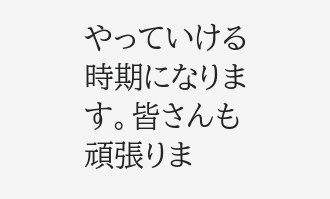やっていける時期になります。皆さんも頑張りま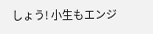しょう! 小生もエンジ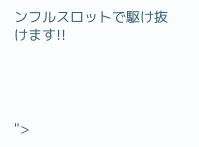ンフルスロットで駆け抜けます!!




">